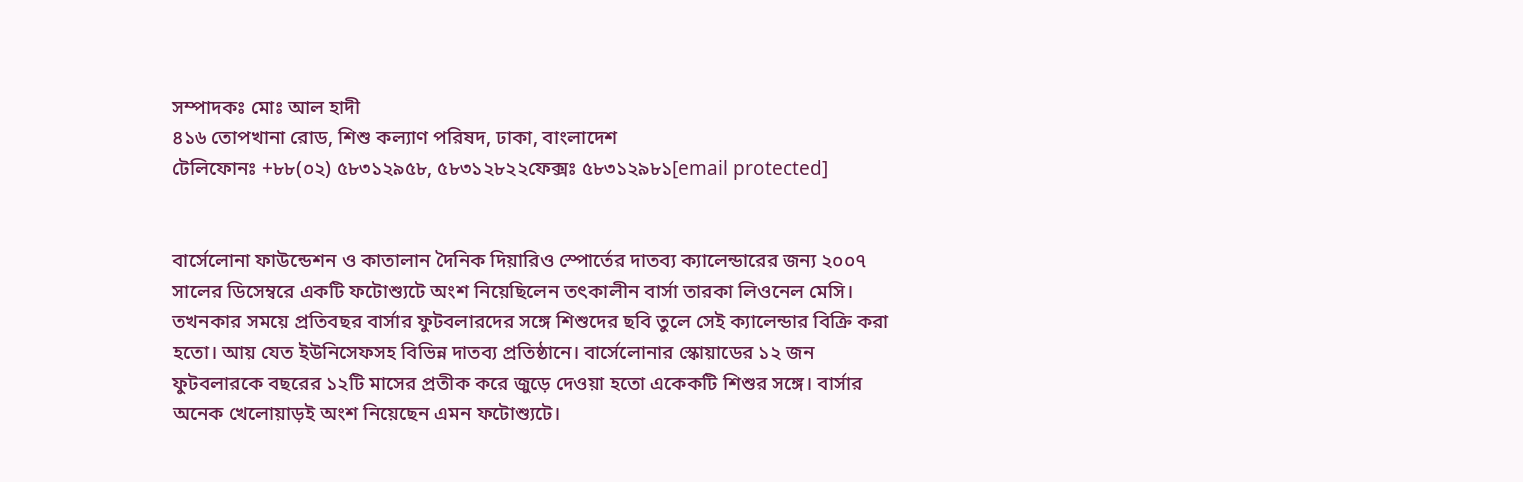সম্পাদকঃ মোঃ আল হাদী
৪১৬ তোপখানা রোড, শিশু কল্যাণ পরিষদ, ঢাকা, বাংলাদেশ
টেলিফোনঃ +৮৮(০২) ৫৮৩১২৯৫৮, ৫৮৩১২৮২২ফেক্সঃ ৫৮৩১২৯৮১[email protected]


বার্সেলোনা ফাউন্ডেশন ও কাতালান দৈনিক দিয়ারিও স্পোর্তের দাতব্য ক্যালেন্ডারের জন্য ২০০৭ সালের ডিসেম্বরে একটি ফটোশ্যুটে অংশ নিয়েছিলেন তৎকালীন বার্সা তারকা লিওনেল মেসি। তখনকার সময়ে প্রতিবছর বার্সার ফুটবলারদের সঙ্গে শিশুদের ছবি তুলে সেই ক্যালেন্ডার বিক্রি করা হতো। আয় যেত ইউনিসেফসহ বিভিন্ন দাতব্য প্রতিষ্ঠানে। বার্সেলোনার স্কোয়াডের ১২ জন ফুটবলারকে বছরের ১২টি মাসের প্রতীক করে জুড়ে দেওয়া হতো একেকটি শিশুর সঙ্গে। বার্সার অনেক খেলোয়াড়ই অংশ নিয়েছেন এমন ফটোশ্যুটে।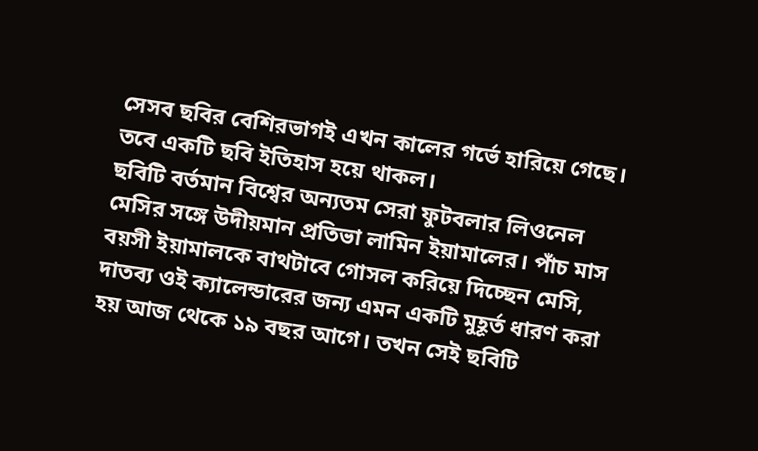সেসব ছবির বেশিরভাগই এখন কালের গর্ভে হারিয়ে গেছে। তবে একটি ছবি ইতিহাস হয়ে থাকল।
ছবিটি বর্তমান বিশ্বের অন্যতম সেরা ফুটবলার লিওনেল মেসির সঙ্গে উদীয়মান প্রতিভা লামিন ইয়ামালের। পাঁচ মাস বয়সী ইয়ামালকে বাথটাবে গোসল করিয়ে দিচ্ছেন মেসি, দাতব্য ওই ক্যালেন্ডারের জন্য এমন একটি মুহূর্ত ধারণ করা হয় আজ থেকে ১৯ বছর আগে। তখন সেই ছবিটি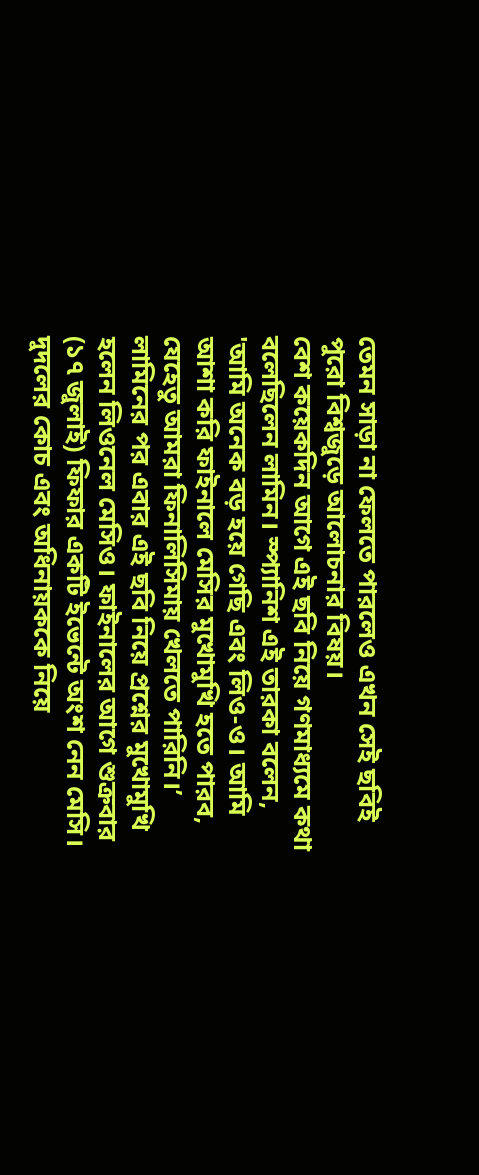তেমন সাড়া না ফেলতে পারলেও এখন সেই ছবিই পুরো বিশ্বজুড়ে আলোচনার বিষয়।
বেশ কয়েকদিন আগে এই ছবি নিয়ে গণমাধ্যমে কথা বলেছিলেন লামিন। স্প্যানিশ এই তারকা বলেন, 'আমি অনেক বড় হয়ে গেছি এবং লিও-ও। আমি আশা করি ফাইনালে মেসির মুখোমুখি হতে পারব, যেহেতু আমরা ফিনালিসিমায় খেলতে পারিনি।’
লামিনের পর এবার এই ছবি নিয়ে প্রশ্নের মুখোমুখি হলেন লিওনেল মেসিও। ফাইনালের আগে শুক্রবার (১৭ জুলাই) ফিফার একটি ইভেন্টে অংশ নেন মেসি। দুদলের কোচ এবং অধিনায়ককে নিয়ে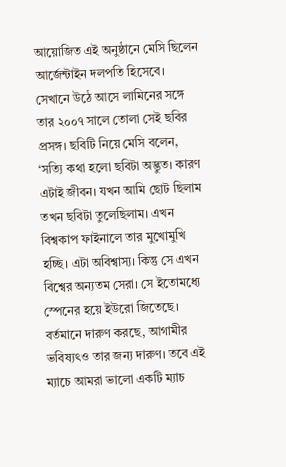আয়োজিত এই অনুষ্ঠানে মেসি ছিলেন আর্জেন্টাইন দলপতি হিসেবে। সেখানে উঠে আসে লামিনের সঙ্গে তার ২০০৭ সালে তোলা সেই ছবির প্রসঙ্গ। ছবিটি নিয়ে মেসি বলেন, ‘সত্যি কথা হলো ছবিটা অদ্ভুত। কারণ এটাই জীবন। যখন আমি ছোট ছিলাম তখন ছবিটা তুলেছিলাম। এখন বিশ্বকাপ ফাইনালে তার মুখোমুখি হচ্ছি। এটা অবিশ্বাস্য। কিন্তু সে এখন বিশ্বের অন্যতম সেরা। সে ইতোমধ্যে স্পেনের হয়ে ইউরো জিতেছে। বর্তমানে দারুণ করছে, আগামীর ভবিষ্যৎও তার জন্য দারুণ। তবে এই ম্যাচে আমরা ভালো একটি ম্যাচ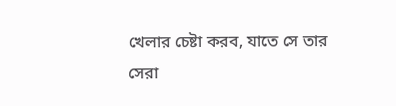খেলার চেষ্টা করব, যাতে সে তার সেরা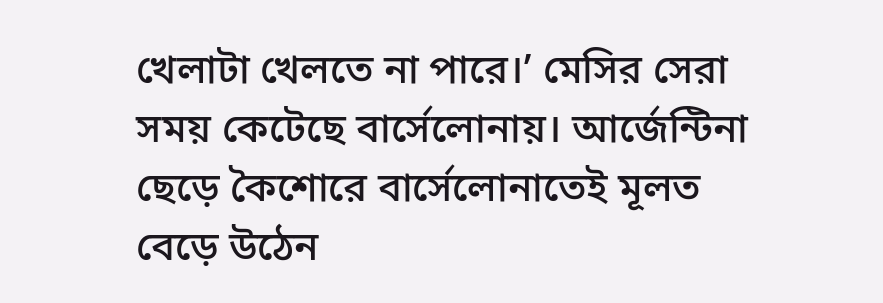খেলাটা খেলতে না পারে।’ মেসির সেরা সময় কেটেছে বার্সেলোনায়। আর্জেন্টিনা ছেড়ে কৈশোরে বার্সেলোনাতেই মূলত বেড়ে উঠেন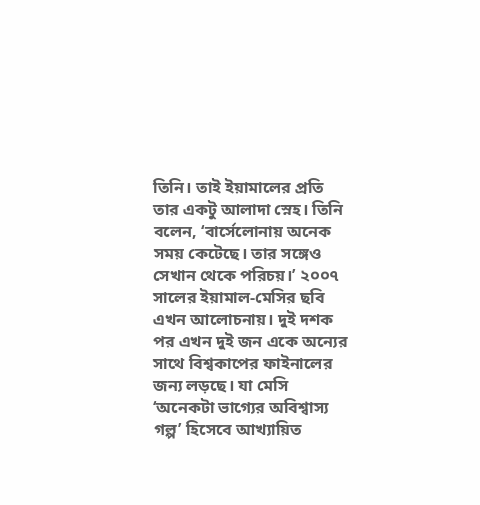তিনি। তাই ইয়ামালের প্রতি তার একটু আলাদা স্নেহ। তিনি বলেন, ‘বার্সেলোনায় অনেক সময় কেটেছে। তার সঙ্গেও সেখান থেকে পরিচয়।’ ২০০৭ সালের ইয়ামাল-মেসির ছবি এখন আলোচনায়। দুই দশক পর এখন দুই জন একে অন্যের সাথে বিশ্বকাপের ফাইনালের জন্য লড়ছে। যা মেসি ‘অনেকটা ভাগ্যের অবিশ্বাস্য গল্প’ হিসেবে আখ্যায়িত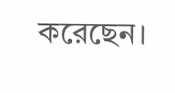করেছেন।